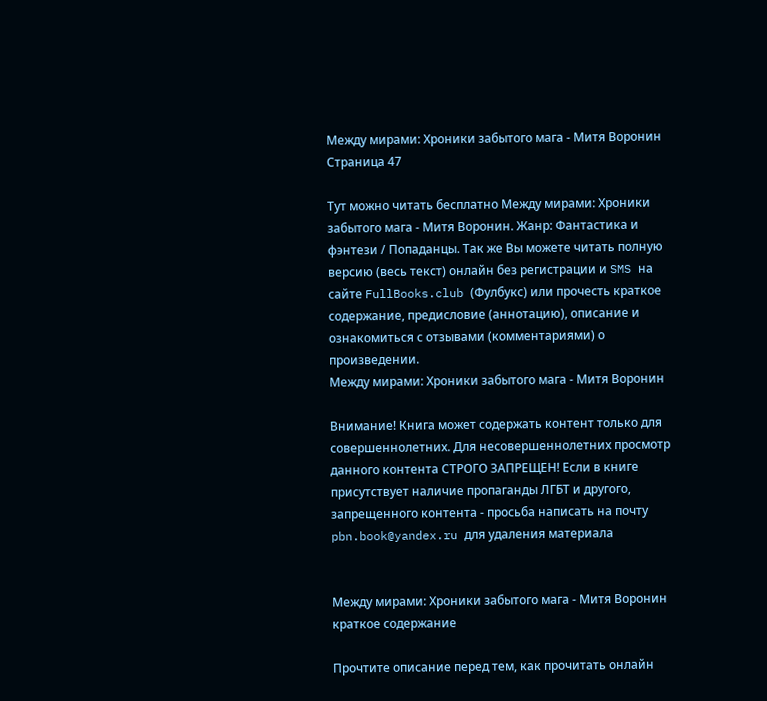Между мирами: Хроники забытого мага - Митя Воронин Страница 47

Тут можно читать бесплатно Между мирами: Хроники забытого мага - Митя Воронин. Жанр: Фантастика и фэнтези / Попаданцы. Так же Вы можете читать полную версию (весь текст) онлайн без регистрации и SMS на сайте FullBooks.club (Фулбукс) или прочесть краткое содержание, предисловие (аннотацию), описание и ознакомиться с отзывами (комментариями) о произведении.
Между мирами: Хроники забытого мага - Митя Воронин

Внимание! Книга может содержать контент только для совершеннолетних. Для несовершеннолетних просмотр данного контента СТРОГО ЗАПРЕЩЕН! Если в книге присутствует наличие пропаганды ЛГБТ и другого, запрещенного контента - просьба написать на почту pbn.book@yandex.ru для удаления материала


Между мирами: Хроники забытого мага - Митя Воронин краткое содержание

Прочтите описание перед тем, как прочитать онлайн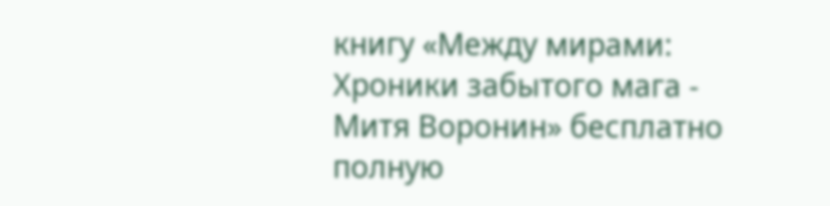книгу «Между мирами: Хроники забытого мага - Митя Воронин» бесплатно полную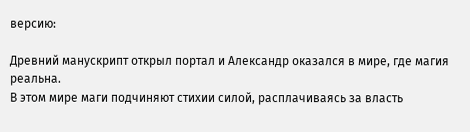версию:

Древний манускрипт открыл портал и Александр оказался в мире, где магия реальна.
В этом мире маги подчиняют стихии силой, расплачиваясь за власть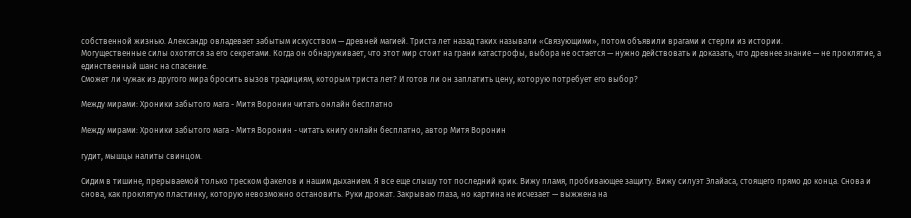собственной жизнью. Александр овладевает забытым искусством — древней магией. Триста лет назад таких называли «Связующими», потом объявили врагами и стерли из истории.
Могущественные силы охотятся за его секретами. Когда он обнаруживает, что этот мир стоит на грани катастрофы, выбора не остается — нужно действовать и доказать, что древнее знание — не проклятие, а единственный шанс на спасение.
Сможет ли чужак из другого мира бросить вызов традициям, которым триста лет? И готов ли он заплатить цену, которую потребует его выбор?

Между мирами: Хроники забытого мага - Митя Воронин читать онлайн бесплатно

Между мирами: Хроники забытого мага - Митя Воронин - читать книгу онлайн бесплатно, автор Митя Воронин

гудит, мышцы налиты свинцом.

Сидим в тишине, прерываемой только треском факелов и нашим дыханием. Я все еще слышу тот последний крик. Вижу пламя, пробивающее защиту. Вижу силуэт Элайаса, стоящего прямо до конца. Снова и снова, как проклятую пластинку, которую невозможно остановить. Руки дрожат. Закрываю глаза, но картина не исчезает — выжжена на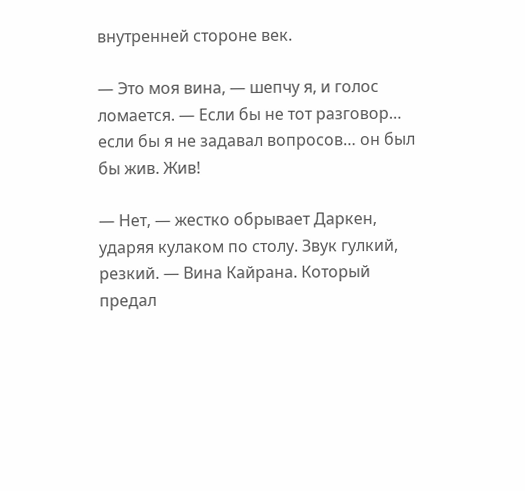внутренней стороне век.

— Это моя вина, — шепчу я, и голос ломается. — Если бы не тот разговор… если бы я не задавал вопросов… он был бы жив. Жив!

— Нет, — жестко обрывает Даркен, ударяя кулаком по столу. Звук гулкий, резкий. — Вина Кайрана. Который предал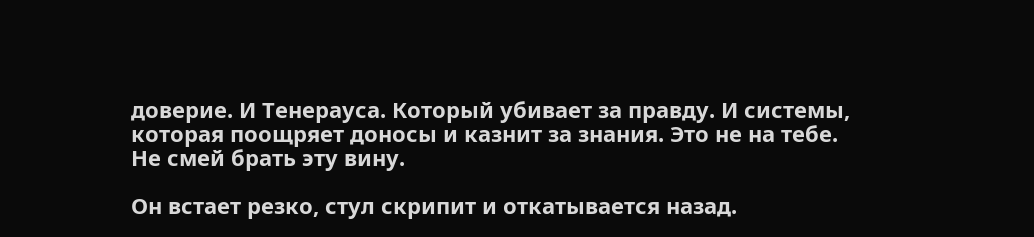доверие. И Тенерауса. Который убивает за правду. И системы, которая поощряет доносы и казнит за знания. Это не на тебе. Не смей брать эту вину.

Он встает резко, стул скрипит и откатывается назад.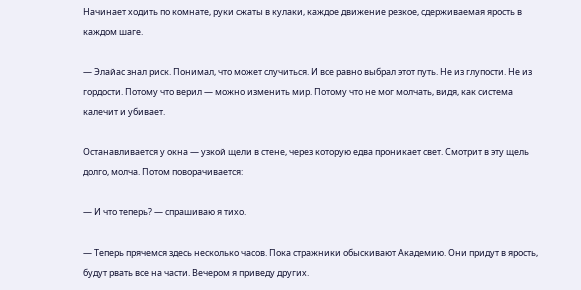Начинает ходить по комнате, руки сжаты в кулаки, каждое движение резкое, сдерживаемая ярость в каждом шаге.

— Элайас знал риск. Понимал, что может случиться. И все равно выбрал этот путь. Не из глупости. Не из гордости. Потому что верил — можно изменить мир. Потому что не мог молчать, видя, как система калечит и убивает.

Останавливается у окна — узкой щели в стене, через которую едва проникает свет. Смотрит в эту щель долго, молча. Потом поворачивается:

— И что теперь? — спрашиваю я тихо.

— Теперь прячемся здесь несколько часов. Пока стражники обыскивают Академию. Они придут в ярость, будут рвать все на части. Вечером я приведу других.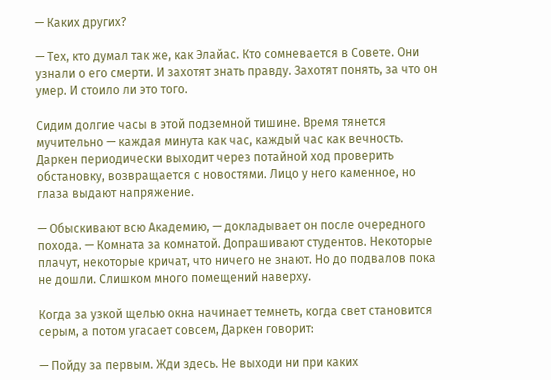— Каких других?

— Тех, кто думал так же, как Элайас. Кто сомневается в Совете. Они узнали о его смерти. И захотят знать правду. Захотят понять, за что он умер. И стоило ли это того.

Сидим долгие часы в этой подземной тишине. Время тянется мучительно — каждая минута как час, каждый час как вечность. Даркен периодически выходит через потайной ход проверить обстановку, возвращается с новостями. Лицо у него каменное, но глаза выдают напряжение.

— Обыскивают всю Академию, — докладывает он после очередного похода. — Комната за комнатой. Допрашивают студентов. Некоторые плачут, некоторые кричат, что ничего не знают. Но до подвалов пока не дошли. Слишком много помещений наверху.

Когда за узкой щелью окна начинает темнеть, когда свет становится серым, а потом угасает совсем, Даркен говорит:

— Пойду за первым. Жди здесь. Не выходи ни при каких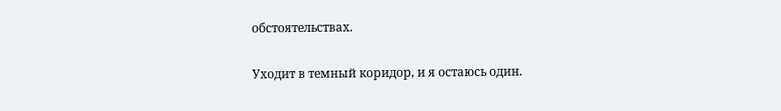обстоятельствах.

Уходит в темный коридор, и я остаюсь один.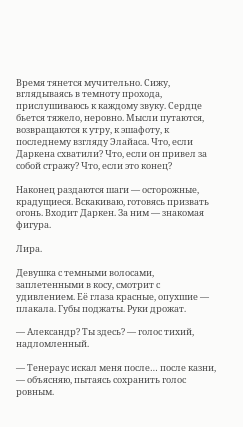Время тянется мучительно. Сижу, вглядываясь в темноту прохода, прислушиваюсь к каждому звуку. Сердце бьется тяжело, неровно. Мысли путаются, возвращаются к утру, к эшафоту, к последнему взгляду Элайаса. Что, если Даркена схватили? Что, если он привел за собой стражу? Что, если это конец?

Наконец раздаются шаги — осторожные, крадущиеся. Вскакиваю, готовясь призвать огонь. Входит Даркен. За ним — знакомая фигура.

Лира.

Девушка с темными волосами, заплетенными в косу, смотрит с удивлением. Её глаза красные, опухшие — плакала. Губы поджаты. Руки дрожат.

— Александр? Ты здесь? — голос тихий, надломленный.

— Тенераус искал меня после… после казни, — объясняю, пытаясь сохранить голос ровным.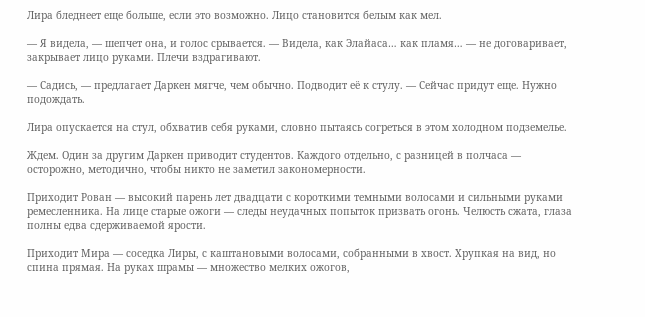Лира бледнеет еще больше, если это возможно. Лицо становится белым как мел.

— Я видела, — шепчет она, и голос срывается. — Видела, как Элайаса… как пламя… — не договаривает, закрывает лицо руками. Плечи вздрагивают.

— Садись, — предлагает Даркен мягче, чем обычно. Подводит её к стулу. — Сейчас придут еще. Нужно подождать.

Лира опускается на стул, обхватив себя руками, словно пытаясь согреться в этом холодном подземелье.

Ждем. Один за другим Даркен приводит студентов. Каждого отдельно, с разницей в полчаса — осторожно, методично, чтобы никто не заметил закономерности.

Приходит Рован — высокий парень лет двадцати с короткими темными волосами и сильными руками ремесленника. На лице старые ожоги — следы неудачных попыток призвать огонь. Челюсть сжата, глаза полны едва сдерживаемой ярости.

Приходит Мира — соседка Лиры, с каштановыми волосами, собранными в хвост. Хрупкая на вид, но спина прямая. На руках шрамы — множество мелких ожогов,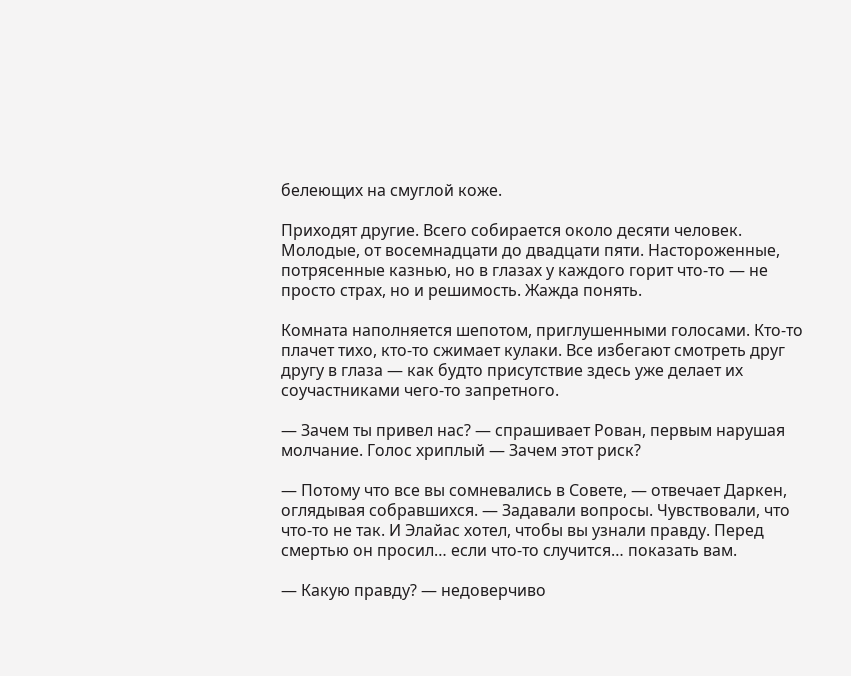белеющих на смуглой коже.

Приходят другие. Всего собирается около десяти человек. Молодые, от восемнадцати до двадцати пяти. Настороженные, потрясенные казнью, но в глазах у каждого горит что-то — не просто страх, но и решимость. Жажда понять.

Комната наполняется шепотом, приглушенными голосами. Кто-то плачет тихо, кто-то сжимает кулаки. Все избегают смотреть друг другу в глаза — как будто присутствие здесь уже делает их соучастниками чего-то запретного.

— Зачем ты привел нас? — спрашивает Рован, первым нарушая молчание. Голос хриплый — Зачем этот риск?

— Потому что все вы сомневались в Совете, — отвечает Даркен, оглядывая собравшихся. — Задавали вопросы. Чувствовали, что что-то не так. И Элайас хотел, чтобы вы узнали правду. Перед смертью он просил… если что-то случится… показать вам.

— Какую правду? — недоверчиво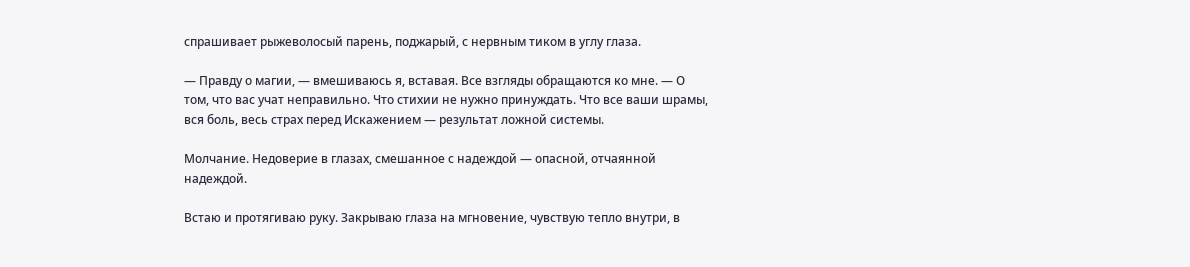спрашивает рыжеволосый парень, поджарый, с нервным тиком в углу глаза.

— Правду о магии, — вмешиваюсь я, вставая. Все взгляды обращаются ко мне. — О том, что вас учат неправильно. Что стихии не нужно принуждать. Что все ваши шрамы, вся боль, весь страх перед Искажением — результат ложной системы.

Молчание. Недоверие в глазах, смешанное с надеждой — опасной, отчаянной надеждой.

Встаю и протягиваю руку. Закрываю глаза на мгновение, чувствую тепло внутри, в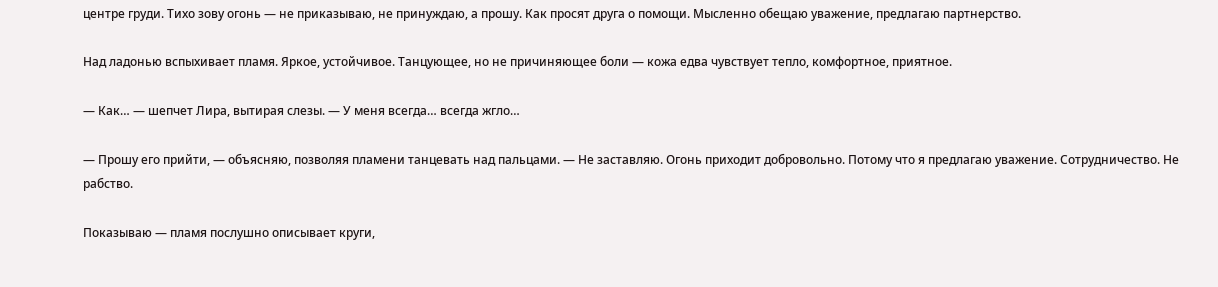центре груди. Тихо зову огонь — не приказываю, не принуждаю, а прошу. Как просят друга о помощи. Мысленно обещаю уважение, предлагаю партнерство.

Над ладонью вспыхивает пламя. Яркое, устойчивое. Танцующее, но не причиняющее боли — кожа едва чувствует тепло, комфортное, приятное.

— Как… — шепчет Лира, вытирая слезы. — У меня всегда… всегда жгло…

— Прошу его прийти, — объясняю, позволяя пламени танцевать над пальцами. — Не заставляю. Огонь приходит добровольно. Потому что я предлагаю уважение. Сотрудничество. Не рабство.

Показываю — пламя послушно описывает круги,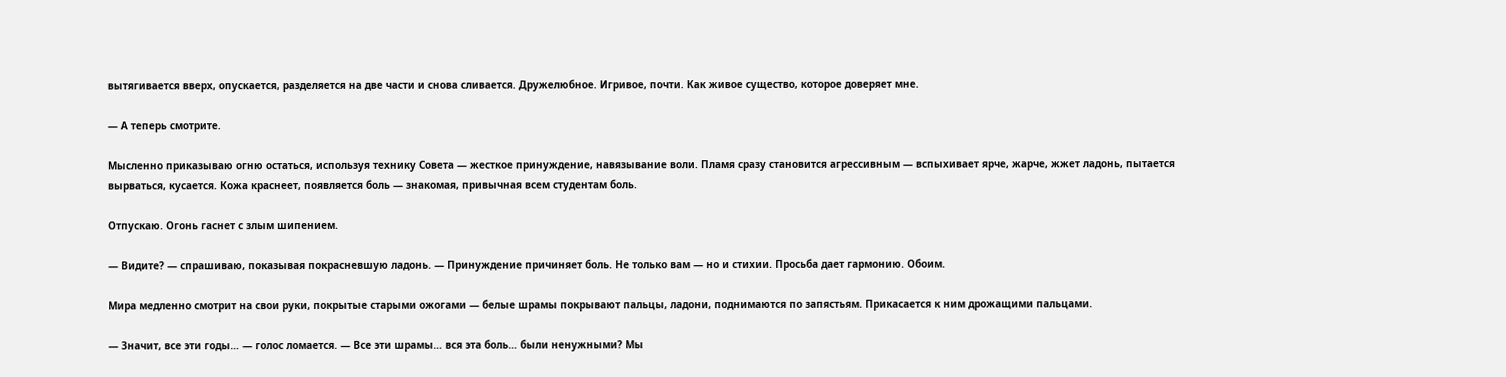вытягивается вверх, опускается, разделяется на две части и снова сливается. Дружелюбное. Игривое, почти. Как живое существо, которое доверяет мне.

— А теперь смотрите.

Мысленно приказываю огню остаться, используя технику Совета — жесткое принуждение, навязывание воли. Пламя сразу становится агрессивным — вспыхивает ярче, жарче, жжет ладонь, пытается вырваться, кусается. Кожа краснеет, появляется боль — знакомая, привычная всем студентам боль.

Отпускаю. Огонь гаснет с злым шипением.

— Видите? — спрашиваю, показывая покрасневшую ладонь. — Принуждение причиняет боль. Не только вам — но и стихии. Просьба дает гармонию. Обоим.

Мира медленно смотрит на свои руки, покрытые старыми ожогами — белые шрамы покрывают пальцы, ладони, поднимаются по запястьям. Прикасается к ним дрожащими пальцами.

— Значит, все эти годы… — голос ломается. — Все эти шрамы… вся эта боль… были ненужными? Мы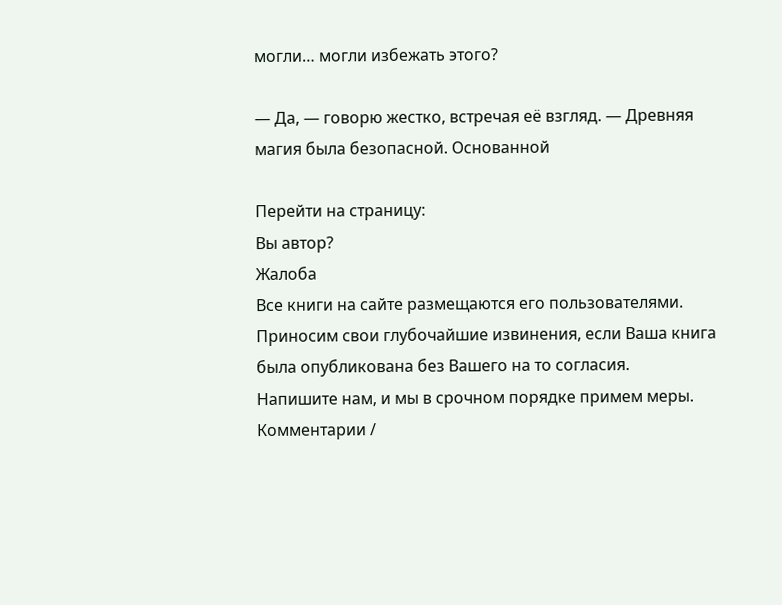могли… могли избежать этого?

— Да, — говорю жестко, встречая её взгляд. — Древняя магия была безопасной. Основанной

Перейти на страницу:
Вы автор?
Жалоба
Все книги на сайте размещаются его пользователями. Приносим свои глубочайшие извинения, если Ваша книга была опубликована без Вашего на то согласия.
Напишите нам, и мы в срочном порядке примем меры.
Комментарии /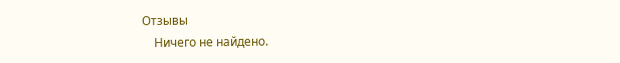Отзывы
    Ничего не найдено.